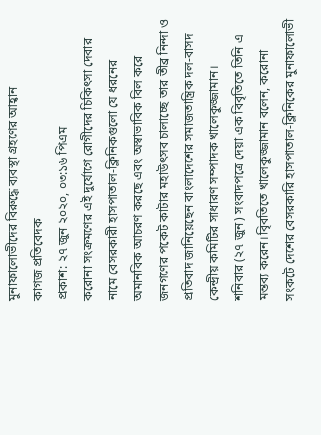মুনাফালোভীদের বিরুদ্ধে ব্যবস্থা গ্রহণের আহ্বান
কাগজ প্রতিবেদক
প্রকাশ: ২৭ জুন ২০২০, ০৩:১৬ পিএম
করোনা সংক্রমণের এই দুর্যোগে রোগীদের চিকিৎসা দেবার নামে বেসরকারী হাসপাতাল-ক্লিনিকগুলো যে ধরনের অমানবিক আচরণ করছে এবং অস্বাভাবিক বিল করে জনগণের পকেট কাটার মহাউৎসব চালাচ্ছে তার তীব্র নিন্দা ও প্রতিবাদ জানিয়েছেন বাংলাদেশের সমাজতান্ত্রিক দল-বাসদ কেন্দ্রীয় কমিটির সাধারণ সম্পাদক খালেকুজ্জামান।
শনিবার (২৭ জুন) সংবাদপত্রে দেয়া এক বিবৃতিতে তিনি এ মন্তব্য করেন।বিৃবতিতে খালেকুজ্জামান বলেন, করোনা সংকটে দেশের বেসরকারি হাসপাতাল-ক্লিনিকের মুনাফালোভী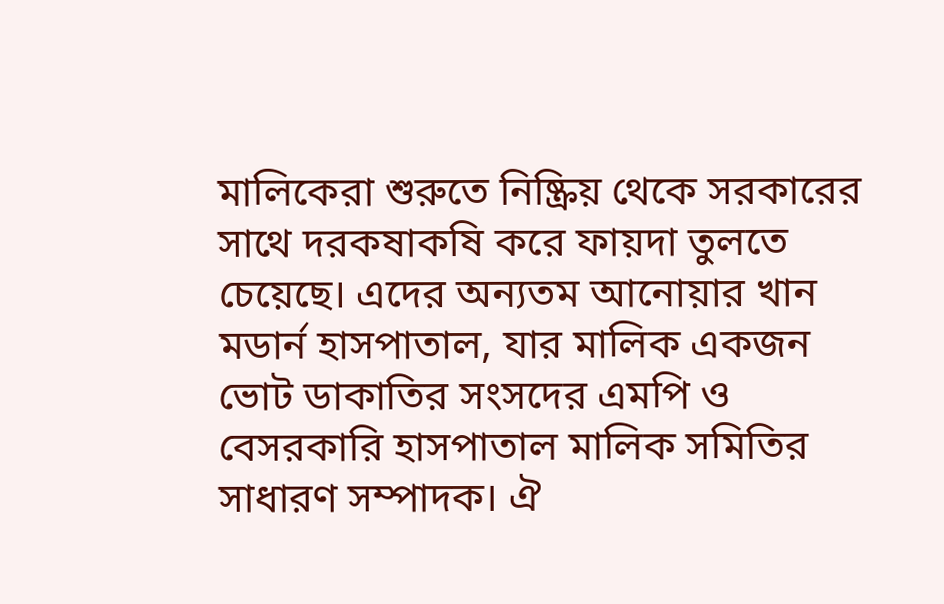মালিকেরা শুরুতে নিষ্ক্রিয় থেকে সরকারের সাথে দরকষাকষি করে ফায়দা তুলতে চেয়েছে। এদের অন্যতম আনোয়ার খান মডার্ন হাসপাতাল, যার মালিক একজন ভোট ডাকাতির সংসদের এমপি ও বেসরকারি হাসপাতাল মালিক সমিতির সাধারণ সম্পাদক। ঐ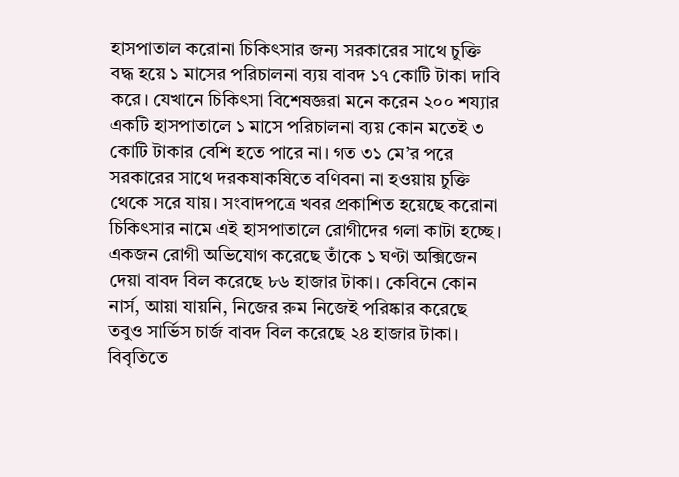হাসপাতাল করোনা চিকিৎসার জন্য সরকারের সাথে চুক্তি বদ্ধ হয়ে ১ মাসের পরিচালনা ব্যয় বাবদ ১৭ কোটি টাকা দাবি করে। যেখানে চিকিৎসা বিশেষজ্ঞরা মনে করেন ২০০ শয্যার একটি হাসপাতালে ১ মাসে পরিচালনা ব্যয় কোন মতেই ৩ কোটি টাকার বেশি হতে পারে না। গত ৩১ মে’র পরে সরকারের সাথে দরকষাকষিতে বণিবনা না হওয়ায় চুক্তি থেকে সরে যায়। সংবাদপত্রে খবর প্রকাশিত হয়েছে করোনা চিকিৎসার নামে এই হাসপাতালে রোগীদের গলা কাটা হচ্ছে। একজন রোগী অভিযোগ করেছে তাঁকে ১ ঘণ্টা অক্সিজেন দেয়া বাবদ বিল করেছে ৮৬ হাজার টাকা। কেবিনে কোন নার্স, আয়া যায়নি, নিজের রুম নিজেই পরিষ্কার করেছে তবুও সার্ভিস চার্জ বাবদ বিল করেছে ২৪ হাজার টাকা।
বিবৃতিতে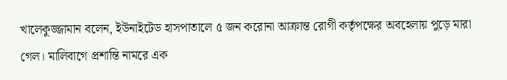খালেকুজ্জামান বলেন, ইউনাইটেড হাসপাতালে ৫ জন করোনা আক্রান্ত রোগী কর্তৃপক্ষের অবহেলায় পুড়ে মারা গেল। মালিবাগে প্রশান্তি নামরে এক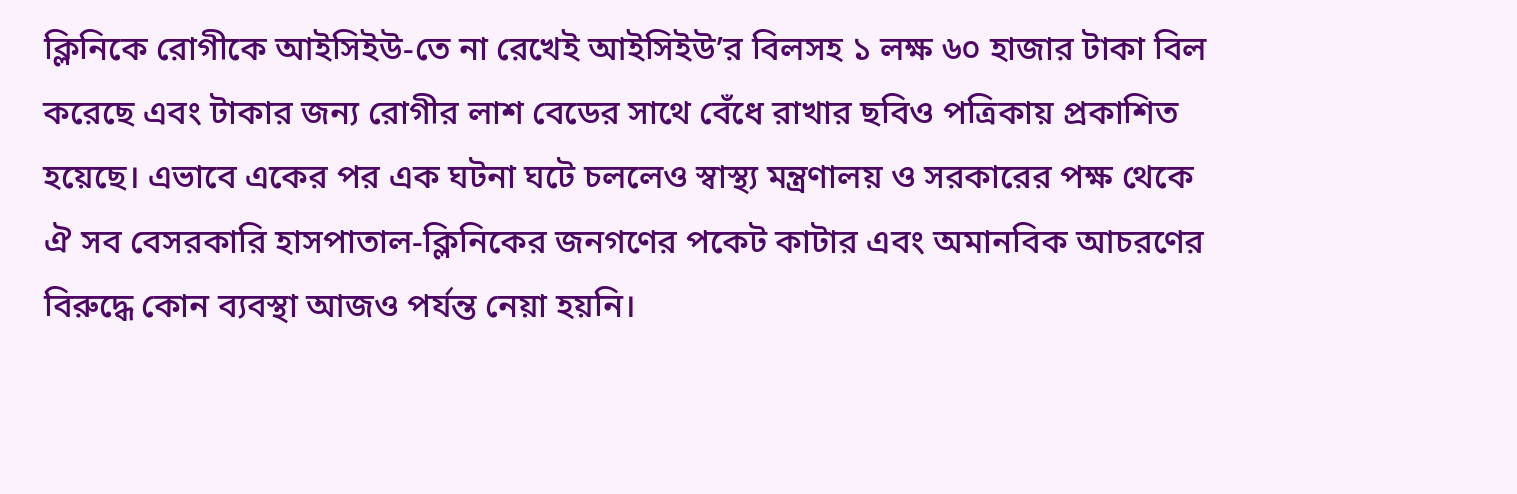ক্লিনিকে রোগীকে আইসিইউ-তে না রেখেই আইসিইউ’র বিলসহ ১ লক্ষ ৬০ হাজার টাকা বিল করেছে এবং টাকার জন্য রোগীর লাশ বেডের সাথে বেঁধে রাখার ছবিও পত্রিকায় প্রকাশিত হয়েছে। এভাবে একের পর এক ঘটনা ঘটে চললেও স্বাস্থ্য মন্ত্রণালয় ও সরকারের পক্ষ থেকে ঐ সব বেসরকারি হাসপাতাল-ক্লিনিকের জনগণের পকেট কাটার এবং অমানবিক আচরণের বিরুদ্ধে কোন ব্যবস্থা আজও পর্যন্ত নেয়া হয়নি।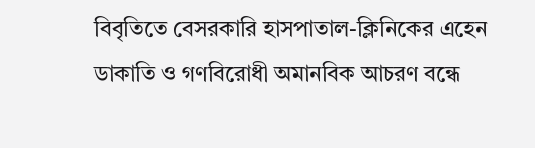বিবৃতিতে বেসরকারি হাসপাতাল-ক্লিনিকের এহেন ডাকাতি ও গণবিরোধী অমানবিক আচরণ বন্ধে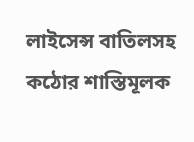লাইসেন্স বাতিলসহ কঠোর শাস্তিমূলক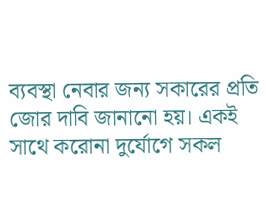ব্যবস্থা নেবার জন্য সকারের প্রতি জোর দাবি জানানো হয়। একই সাথে করোনা দুর্যোগে সকল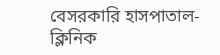বেসরকারি হাসপাতাল-ক্লিনিক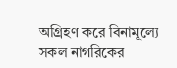অগ্র্রিহণ করে বিনামূল্যে সকল নাগরিকের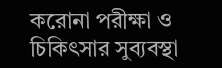করোনা পরীক্ষা ও চিকিৎসার সুব্যবস্থা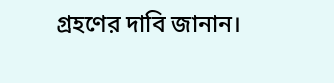গ্রহণের দাবি জানান।